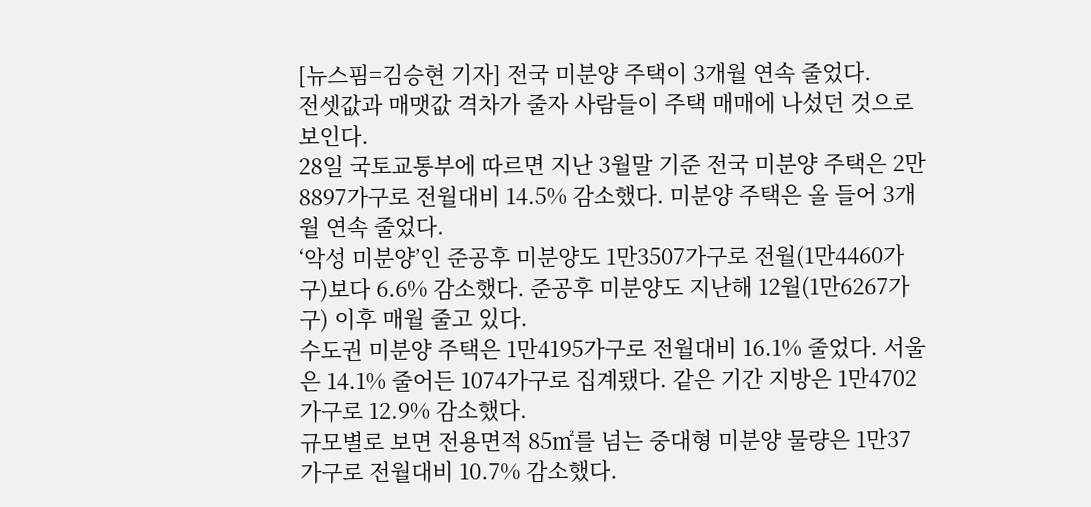[뉴스핌=김승현 기자] 전국 미분양 주택이 3개월 연속 줄었다.
전셋값과 매맷값 격차가 줄자 사람들이 주택 매매에 나섰던 것으로 보인다.
28일 국토교통부에 따르면 지난 3월말 기준 전국 미분양 주택은 2만8897가구로 전월대비 14.5% 감소했다. 미분양 주택은 올 들어 3개월 연속 줄었다.
‘악성 미분양’인 준공후 미분양도 1만3507가구로 전월(1만4460가구)보다 6.6% 감소했다. 준공후 미분양도 지난해 12월(1만6267가구) 이후 매월 줄고 있다.
수도권 미분양 주택은 1만4195가구로 전월대비 16.1% 줄었다. 서울은 14.1% 줄어든 1074가구로 집계됐다. 같은 기간 지방은 1만4702가구로 12.9% 감소했다.
규모별로 보면 전용면적 85㎡를 넘는 중대형 미분양 물량은 1만37가구로 전월대비 10.7% 감소했다.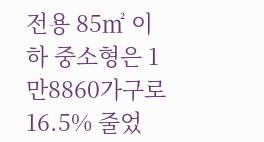전용 85㎡ 이하 중소형은 1만8860가구로 16.5% 줄었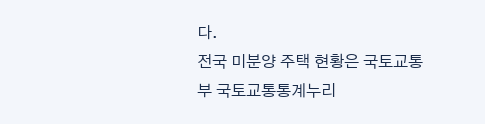다.
전국 미분양 주택 현황은 국토교통부 국토교통통계누리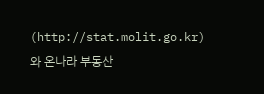(http://stat.molit.go.kr)와 온나라 부동산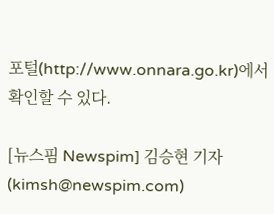포털(http://www.onnara.go.kr)에서 확인할 수 있다.

[뉴스핌 Newspim] 김승현 기자 (kimsh@newspim.com)